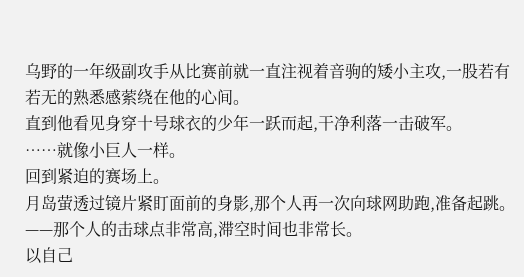乌野的一年级副攻手从比赛前就一直注视着音驹的矮小主攻,一股若有若无的熟悉感萦绕在他的心间。
直到他看见身穿十号球衣的少年一跃而起,干净利落一击破军。
……就像小巨人一样。
回到紧迫的赛场上。
月岛萤透过镜片紧盯面前的身影,那个人再一次向球网助跑,准备起跳。
——那个人的击球点非常高,滞空时间也非常长。
以自己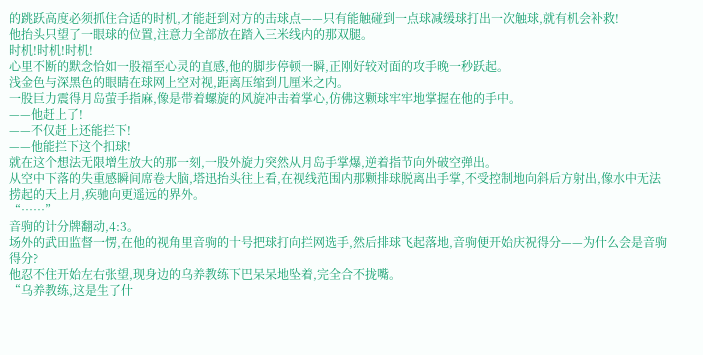的跳跃高度必须抓住合适的时机,才能赶到对方的击球点——只有能触碰到一点球减缓球打出一次触球,就有机会补救!
他抬头只望了一眼球的位置,注意力全部放在踏入三米线内的那双腿。
时机!时机!时机!
心里不断的默念恰如一股福至心灵的直感,他的脚步停顿一瞬,正刚好较对面的攻手晚一秒跃起。
浅金色与深黑色的眼睛在球网上空对视,距离压缩到几厘米之内。
一股巨力震得月岛萤手指麻,像是带着螺旋的风旋冲击着掌心,仿佛这颗球牢牢地掌握在他的手中。
——他赶上了!
——不仅赶上还能拦下!
——他能拦下这个扣球!
就在这个想法无限增生放大的那一刻,一股外旋力突然从月岛手掌爆,逆着指节向外破空弹出。
从空中下落的失重感瞬间席卷大脑,塔迅抬头往上看,在视线范围内那颗排球脱离出手掌,不受控制地向斜后方射出,像水中无法捞起的天上月,疾驰向更遥远的界外。
“……”
音驹的计分牌翻动,4:3。
场外的武田监督一愣,在他的视角里音驹的十号把球打向拦网选手,然后排球飞起落地,音驹便开始庆祝得分——为什么会是音驹得分?
他忍不住开始左右张望,现身边的乌养教练下巴呆呆地坠着,完全合不拢嘴。
“乌养教练,这是生了什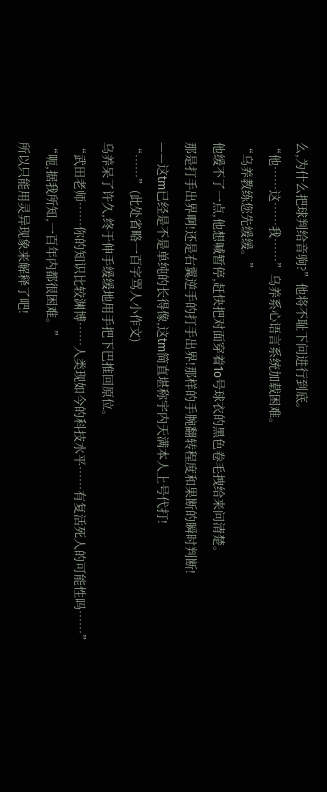么,为什么把球判给音驹?”他将不耻下问进行到底。
“他……这……我……”乌养系心语言系统加载困难。
“乌养教练您先缓缓。”
他缓不了一点,他想喊暂停,赶快把对面穿着1o号球衣的黑色卷毛拽给来问清楚。
那是打手出界啊!还是右翼逆手的打手出界!那样的手腕翻转程度和果断的瞬时判断!
——这tm已经是不是单纯的长得像,这tm简直堪称宇内天满本人上号代打!
“……”(此处省略一百字骂人小作文)
乌养呆了许久,终于伸手缓缓地用手把下巴推回原位。
“武田老师……你的知识比较渊博……人类现如今的科技水平……有复活死人的可能性吗……”
“呃,据我所知,一百年内都很困难。”
所以只能用灵异现象来解释了吧!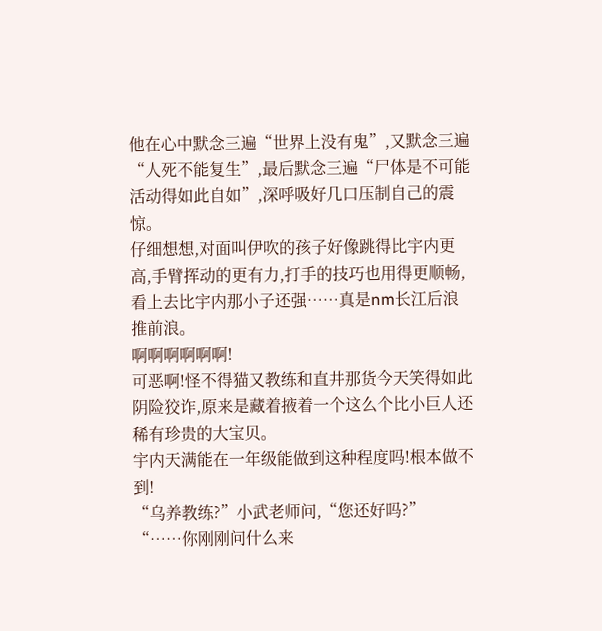他在心中默念三遍“世界上没有鬼”,又默念三遍“人死不能复生”,最后默念三遍“尸体是不可能活动得如此自如”,深呼吸好几口压制自己的震惊。
仔细想想,对面叫伊吹的孩子好像跳得比宇内更高,手臂挥动的更有力,打手的技巧也用得更顺畅,看上去比宇内那小子还强……真是nm长江后浪推前浪。
啊啊啊啊啊啊!
可恶啊!怪不得猫又教练和直井那货今天笑得如此阴险狡诈,原来是藏着掖着一个这么个比小巨人还稀有珍贵的大宝贝。
宇内天满能在一年级能做到这种程度吗!根本做不到!
“乌养教练?”小武老师问,“您还好吗?”
“……你刚刚问什么来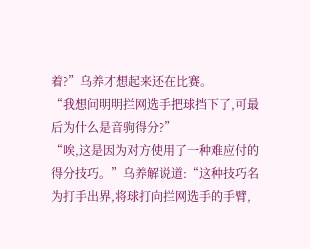着?”乌养才想起来还在比赛。
“我想问明明拦网选手把球挡下了,可最后为什么是音驹得分?”
“唉,这是因为对方使用了一种难应付的得分技巧。”乌养解说道:“这种技巧名为打手出界,将球打向拦网选手的手臂,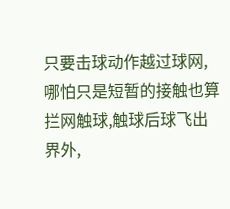只要击球动作越过球网,哪怕只是短暂的接触也算拦网触球,触球后球飞出界外,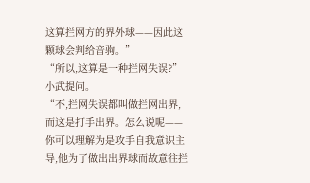这算拦网方的界外球——因此这颗球会判给音驹。”
“所以,这算是一种拦网失误?”小武提问。
“不,拦网失误都叫做拦网出界,而这是打手出界。怎么说呢——你可以理解为是攻手自我意识主导,他为了做出出界球而故意往拦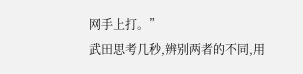网手上打。”
武田思考几秒,辨别两者的不同,用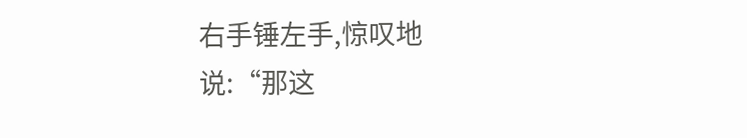右手锤左手,惊叹地说:“那这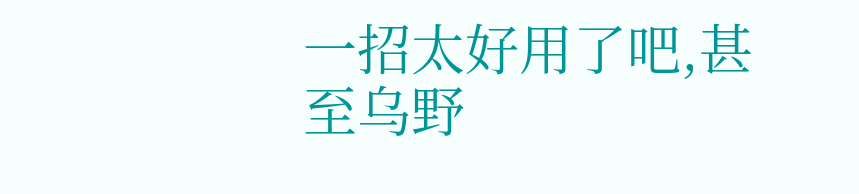一招太好用了吧,甚至乌野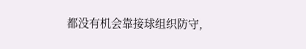都没有机会靠接球组织防守,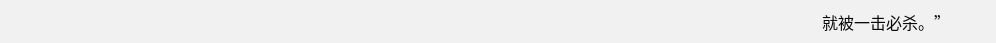就被一击必杀。”